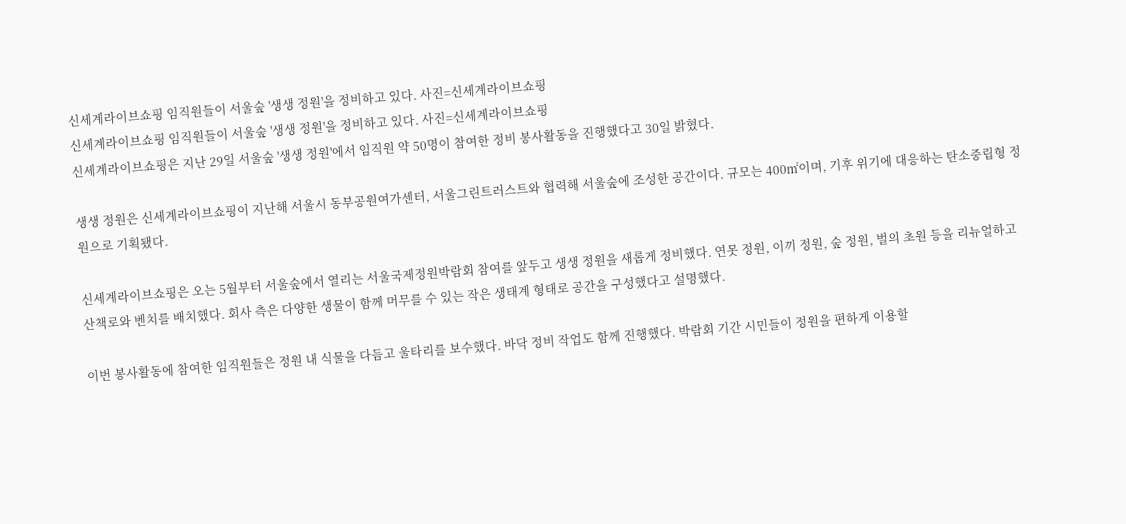신세계라이브쇼핑 임직원들이 서울숲 '생생 정원'을 정비하고 있다. 사진=신세계라이브쇼핑
신세계라이브쇼핑 임직원들이 서울숲 '생생 정원'을 정비하고 있다. 사진=신세계라이브쇼핑
신세계라이브쇼핑은 지난 29일 서울숲 '생생 정원'에서 임직원 약 50명이 참여한 정비 봉사활동을 진행했다고 30일 밝혔다.

생생 정원은 신세계라이브쇼핑이 지난해 서울시 동부공원여가센터, 서울그린트러스트와 협력해 서울숲에 조성한 공간이다. 규모는 400㎡이며, 기후 위기에 대응하는 탄소중립형 정원으로 기획됐다.

신세계라이브쇼핑은 오는 5월부터 서울숲에서 열리는 서울국제정원박람회 참여를 앞두고 생생 정원을 새롭게 정비했다. 연못 정원, 이끼 정원, 숲 정원, 벌의 초원 등을 리뉴얼하고 산책로와 벤치를 배치했다. 회사 측은 다양한 생물이 함께 머무를 수 있는 작은 생태계 형태로 공간을 구성했다고 설명했다.

이번 봉사활동에 참여한 임직원들은 정원 내 식물을 다듬고 울타리를 보수했다. 바닥 정비 작업도 함께 진행했다. 박람회 기간 시민들이 정원을 편하게 이용할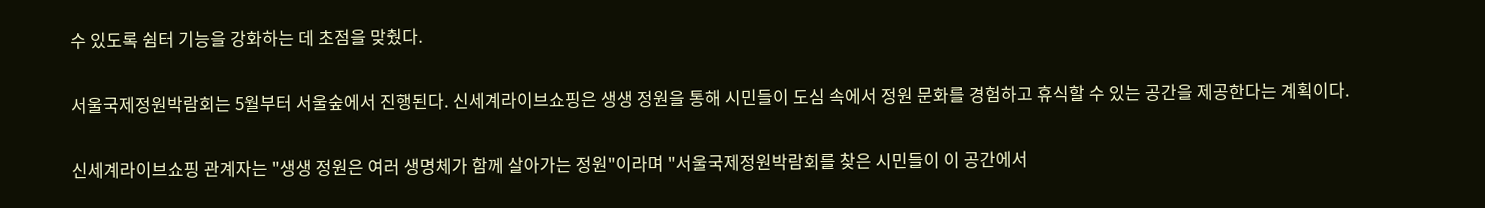수 있도록 쉼터 기능을 강화하는 데 초점을 맞췄다.

서울국제정원박람회는 5월부터 서울숲에서 진행된다. 신세계라이브쇼핑은 생생 정원을 통해 시민들이 도심 속에서 정원 문화를 경험하고 휴식할 수 있는 공간을 제공한다는 계획이다.

신세계라이브쇼핑 관계자는 "생생 정원은 여러 생명체가 함께 살아가는 정원"이라며 "서울국제정원박람회를 찾은 시민들이 이 공간에서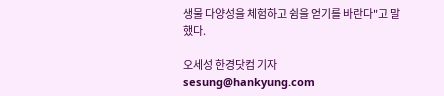생물 다양성을 체험하고 쉼을 얻기를 바란다"고 말했다.

오세성 한경닷컴 기자 sesung@hankyung.com